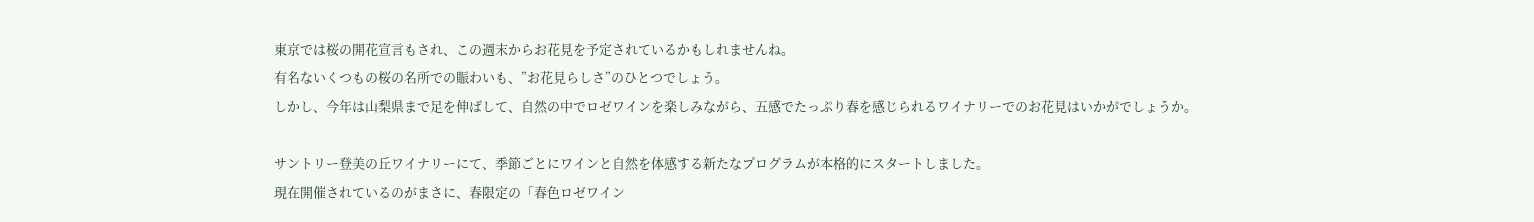東京では桜の開花宣言もされ、この週末からお花見を予定されているかもしれませんね。
有名ないくつもの桜の名所での賑わいも、”お花見らしさ”のひとつでしょう。
しかし、今年は山梨県まで足を伸ばして、自然の中でロゼワインを楽しみながら、五感でたっぷり春を感じられるワイナリーでのお花見はいかがでしょうか。

サントリー登美の丘ワイナリーにて、季節ごとにワインと自然を体感する新たなプログラムが本格的にスタートしました。
現在開催されているのがまさに、春限定の「春色ロゼワイン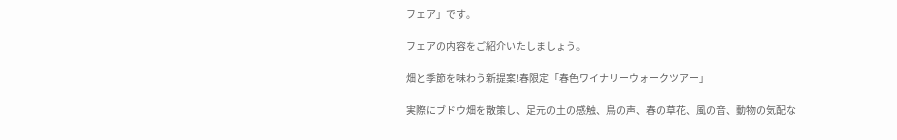フェア」です。

フェアの内容をご紹介いたしましょう。

畑と季節を味わう新提案!春限定「春色ワイナリーウォークツアー」

実際にブドウ畑を散策し、足元の土の感触、鳥の声、春の草花、風の音、動物の気配な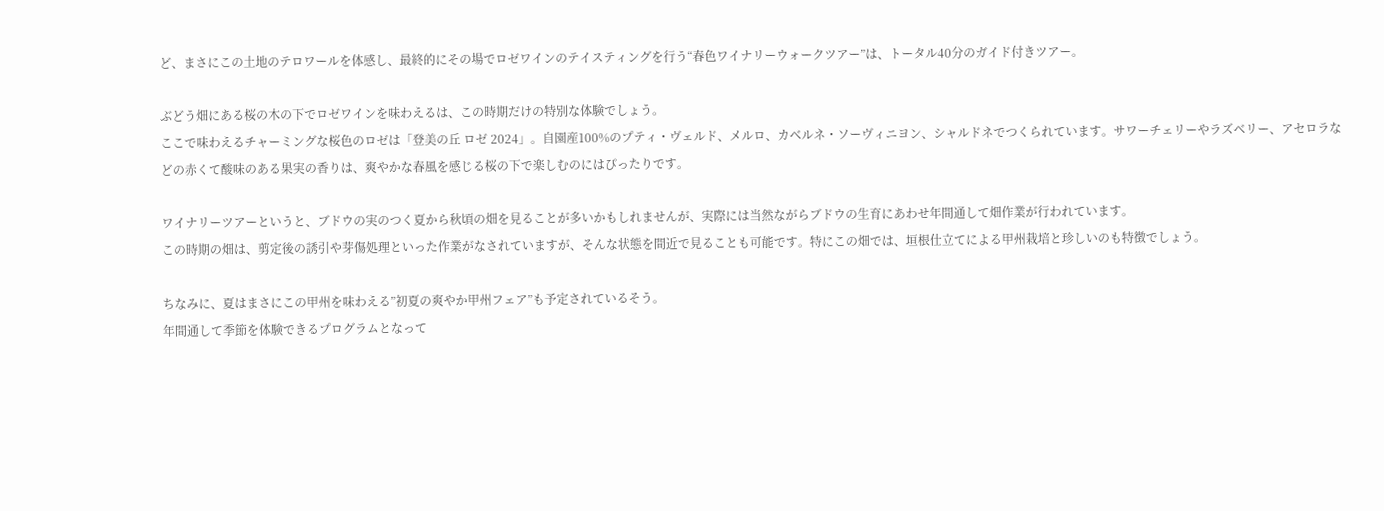ど、まさにこの土地のテロワールを体感し、最終的にその場でロゼワインのテイスティングを行う“春色ワイナリーウォークツアー”は、トータル40分のガイド付きツアー。

ぶどう畑にある桜の木の下でロゼワインを味わえるは、この時期だけの特別な体験でしょう。
ここで味わえるチャーミングな桜色のロゼは「登美の丘 ロゼ 2024」。自園産100%のプティ・ヴェルド、メルロ、カベルネ・ソーヴィニヨン、シャルドネでつくられています。サワーチェリーやラズベリー、アセロラなどの赤くて酸味のある果実の香りは、爽やかな春風を感じる桜の下で楽しむのにはぴったりです。

ワイナリーツアーというと、ブドウの実のつく夏から秋頃の畑を見ることが多いかもしれませんが、実際には当然ながらブドウの生育にあわせ年間通して畑作業が行われています。
この時期の畑は、剪定後の誘引や芽傷処理といった作業がなされていますが、そんな状態を間近で見ることも可能です。特にこの畑では、垣根仕立てによる甲州栽培と珍しいのも特徴でしょう。

ちなみに、夏はまさにこの甲州を味わえる”初夏の爽やか甲州フェア”も予定されているそう。
年間通して季節を体験できるプログラムとなって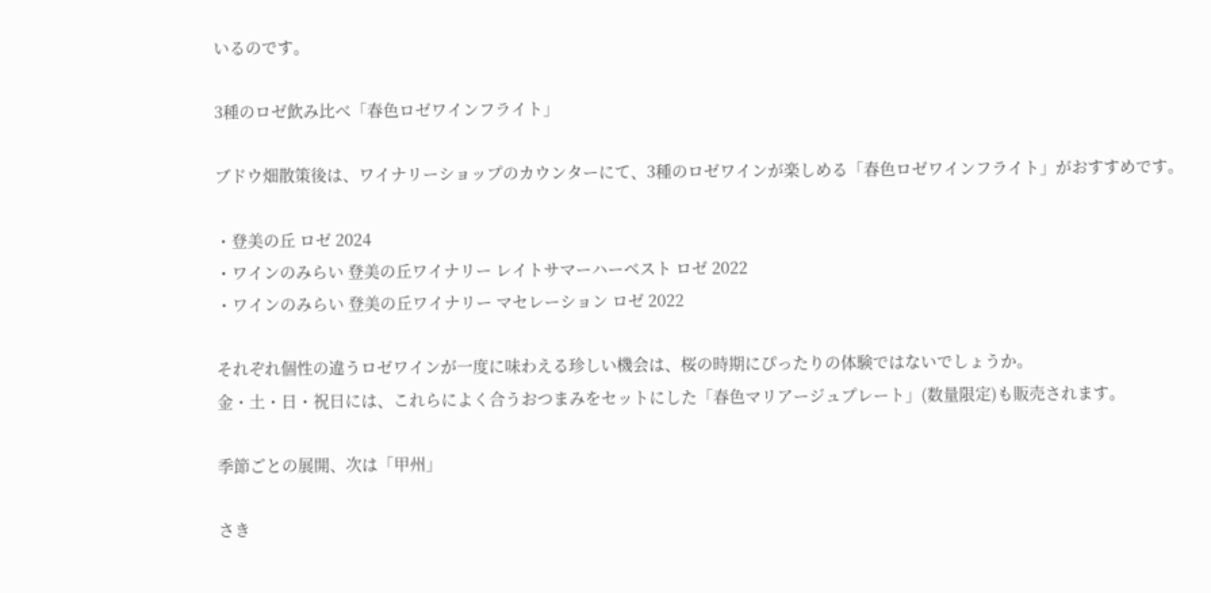いるのです。

3種のロゼ飲み比べ「春色ロゼワインフライト」

ブドウ畑散策後は、ワイナリーショップのカウンターにて、3種のロゼワインが楽しめる「春色ロゼワインフライト」がおすすめです。

・登美の丘 ロゼ 2024
・ワインのみらい 登美の丘ワイナリー レイトサマーハーベスト ロゼ 2022
・ワインのみらい 登美の丘ワイナリー マセレーション ロゼ 2022

それぞれ個性の違うロゼワインが一度に味わえる珍しい機会は、桜の時期にぴったりの体験ではないでしょうか。
金・土・日・祝日には、これらによく合うおつまみをセットにした「春色マリアージュプレート」(数量限定)も販売されます。

季節ごとの展開、次は「甲州」

さき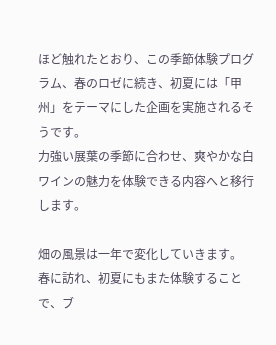ほど触れたとおり、この季節体験プログラム、春のロゼに続き、初夏には「甲州」をテーマにした企画を実施されるそうです。
力強い展葉の季節に合わせ、爽やかな白ワインの魅力を体験できる内容へと移行します。

畑の風景は一年で変化していきます。
春に訪れ、初夏にもまた体験することで、ブ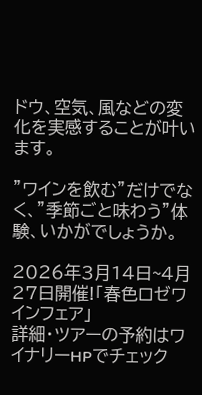ドウ、空気、風などの変化を実感することが叶います。

”ワインを飲む”だけでなく、”季節ごと味わう”体験、いかがでしょうか。

2026年3月14日~4月27日開催!「春色ロゼワインフェア」
詳細・ツアーの予約はワイナリーHPでチェック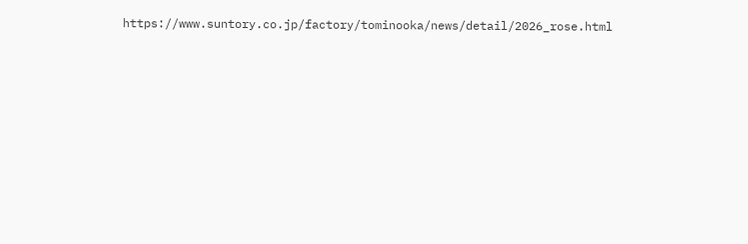https://www.suntory.co.jp/factory/tominooka/news/detail/2026_rose.html